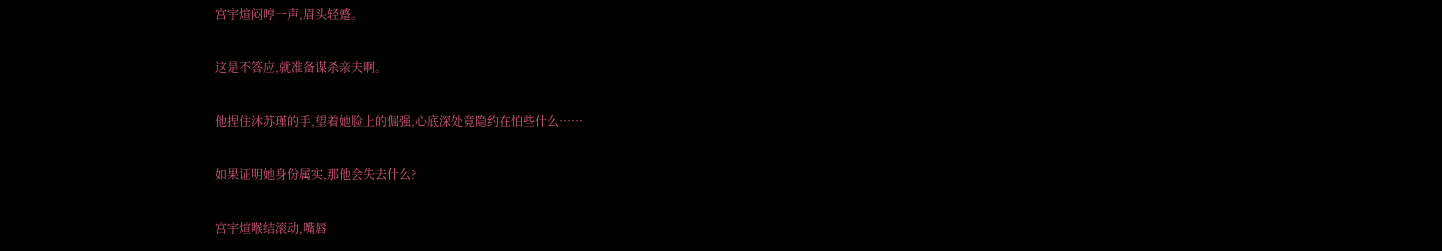宫宇煊闷哼一声,眉头轻蹙。

这是不答应,就准备谋杀亲夫啊。

他捏住沐苏瑾的手,望着她脸上的倔强,心底深处竟隐约在怕些什么……

如果证明她身份属实,那他会失去什么?

宫宇煊喉结滚动,嘴唇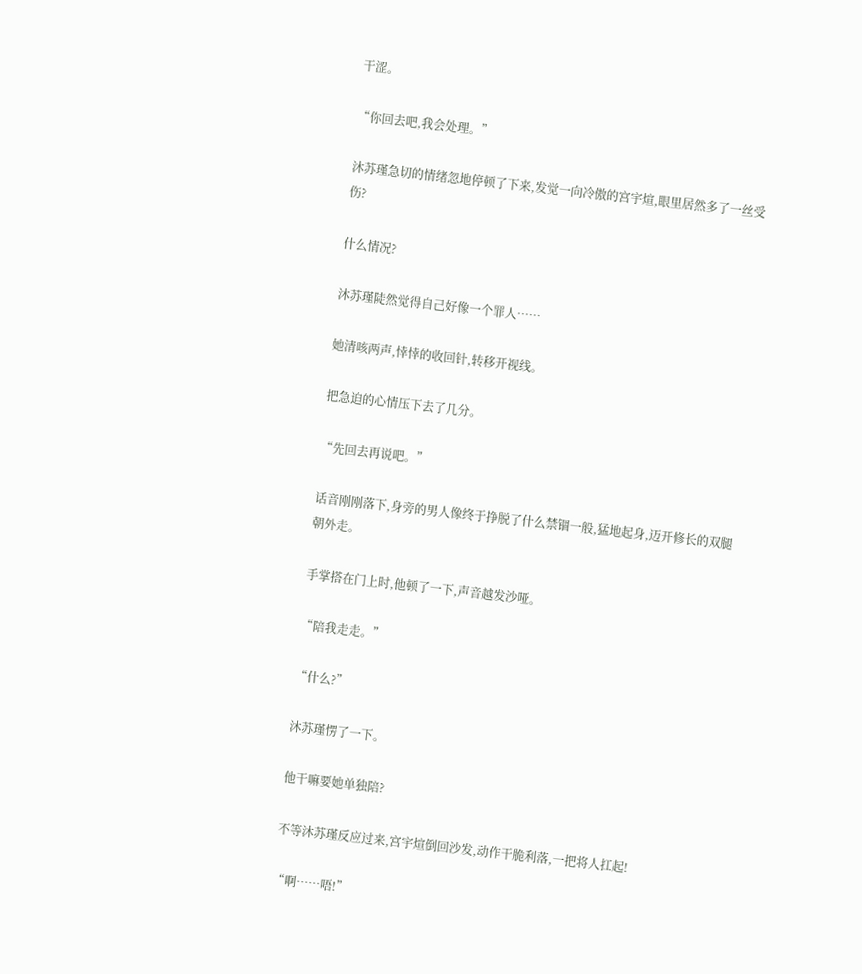干涩。

“你回去吧,我会处理。”

沐苏瑾急切的情绪忽地停顿了下来,发觉一向冷傲的宫宇煊,眼里居然多了一丝受伤?

什么情况?

沐苏瑾陡然觉得自己好像一个罪人……

她清咳两声,悻悻的收回针,转移开视线。

把急迫的心情压下去了几分。

“先回去再说吧。”

话音刚刚落下,身旁的男人像终于挣脱了什么禁锢一般,猛地起身,迈开修长的双腿朝外走。

手掌搭在门上时,他顿了一下,声音越发沙哑。

“陪我走走。”

“什么?”

沐苏瑾愣了一下。

他干嘛要她单独陪?

不等沐苏瑾反应过来,宫宇煊倒回沙发,动作干脆利落,一把将人扛起!

“啊……唔!”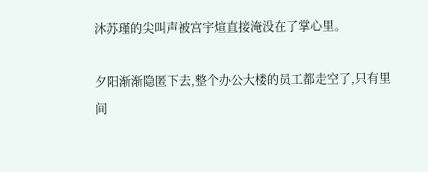沐苏瑾的尖叫声被宫宇煊直接淹没在了掌心里。

夕阳渐渐隐匿下去,整个办公大楼的员工都走空了,只有里间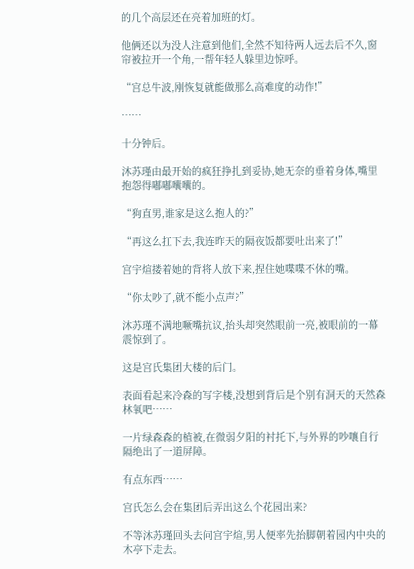的几个高层还在亮着加班的灯。

他俩还以为没人注意到他们,全然不知待两人远去后不久,窗帘被拉开一个角,一帮年轻人躲里边惊呼。

“宫总牛波,刚恢复就能做那么高难度的动作!”

……

十分钟后。

沐苏瑾由最开始的疯狂挣扎到妥协,她无奈的垂着身体,嘴里抱怨得嘟嘟囔囔的。

“狗直男,谁家是这么抱人的?”

“再这么扛下去,我连昨天的隔夜饭都要吐出来了!”

宫宇煊搂着她的背将人放下来,捏住她喋喋不休的嘴。

“你太吵了,就不能小点声?”

沐苏瑾不满地噘嘴抗议,抬头却突然眼前一亮,被眼前的一幕震惊到了。

这是宫氏集团大楼的后门。

表面看起来冷森的写字楼,没想到背后是个别有洞天的天然森林氧吧……

一片绿森森的植被,在微弱夕阳的衬托下,与外界的吵嚷自行隔绝出了一道屏障。

有点东西……

宫氏怎么会在集团后弄出这么个花园出来?

不等沐苏瑾回头去问宫宇煊,男人便率先抬脚朝着园内中央的木亭下走去。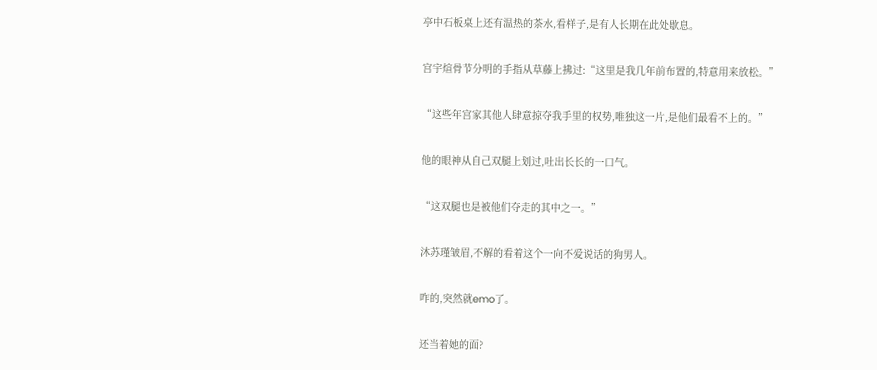亭中石板桌上还有温热的茶水,看样子,是有人长期在此处歇息。

宫宇煊骨节分明的手指从草藤上拂过:“这里是我几年前布置的,特意用来放松。”

“这些年宫家其他人肆意掠夺我手里的权势,唯独这一片,是他们最看不上的。”

他的眼神从自己双腿上划过,吐出长长的一口气。

“这双腿也是被他们夺走的其中之一。”

沐苏瑾皱眉,不解的看着这个一向不爱说话的狗男人。

咋的,突然就emo了。

还当着她的面?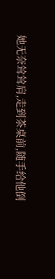她无奈耸耸肩,走到茶桌前,随手给他倒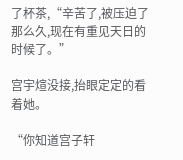了杯茶,“辛苦了,被压迫了那么久,现在有重见天日的时候了。”

宫宇煊没接,抬眼定定的看着她。

“你知道宫子轩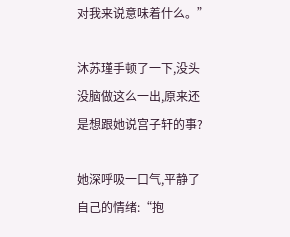对我来说意味着什么。”

沐苏瑾手顿了一下,没头没脑做这么一出,原来还是想跟她说宫子轩的事?

她深呼吸一口气,平静了自己的情绪:“抱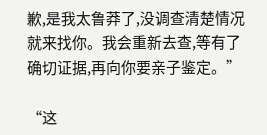歉,是我太鲁莽了,没调查清楚情况就来找你。我会重新去查,等有了确切证据,再向你要亲子鉴定。”

“这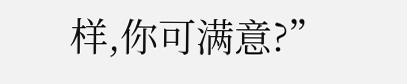样,你可满意?”